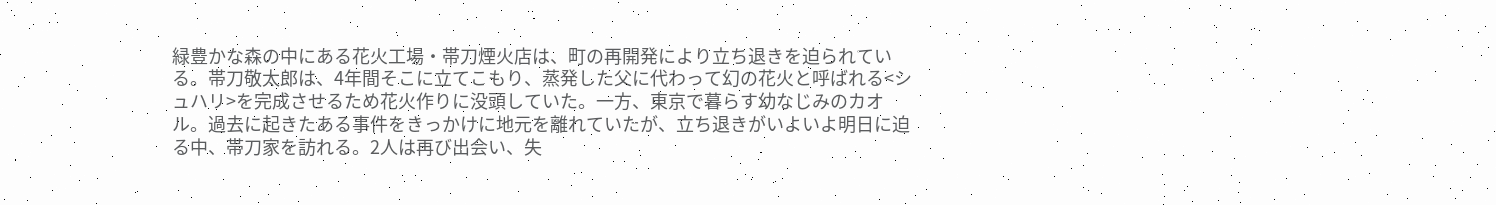緑豊かな森の中にある花火工場・帯刀煙火店は、町の再開発により立ち退きを迫られている。帯刀敬太郎は、4年間そこに立てこもり、蒸発した父に代わって幻の花火と呼ばれる<シュハリ>を完成させるため花火作りに没頭していた。一方、東京で暮らす幼なじみのカオル。過去に起きたある事件をきっかけに地元を離れていたが、立ち退きがいよいよ明日に迫る中、帯刀家を訪れる。2人は再び出会い、失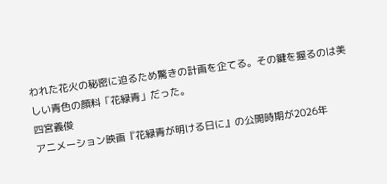われた花火の秘密に迫るため驚きの計画を企てる。その鍵を握るのは美しい青色の顔料「花緑青」だった。
四宮義俊
アニメーション映画『花緑青が明ける日に』の公開時期が2026年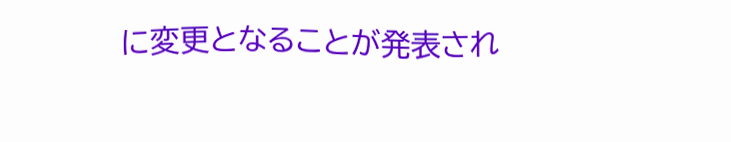に変更となることが発表され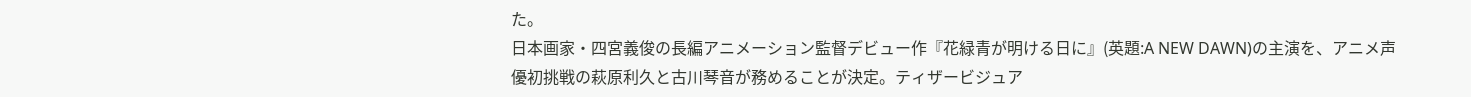た。
日本画家・四宮義俊の長編アニメーション監督デビュー作『花緑青が明ける日に』(英題:A NEW DAWN)の主演を、アニメ声優初挑戦の萩原利久と古川琴音が務めることが決定。ティザービジュア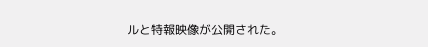ルと特報映像が公開された。